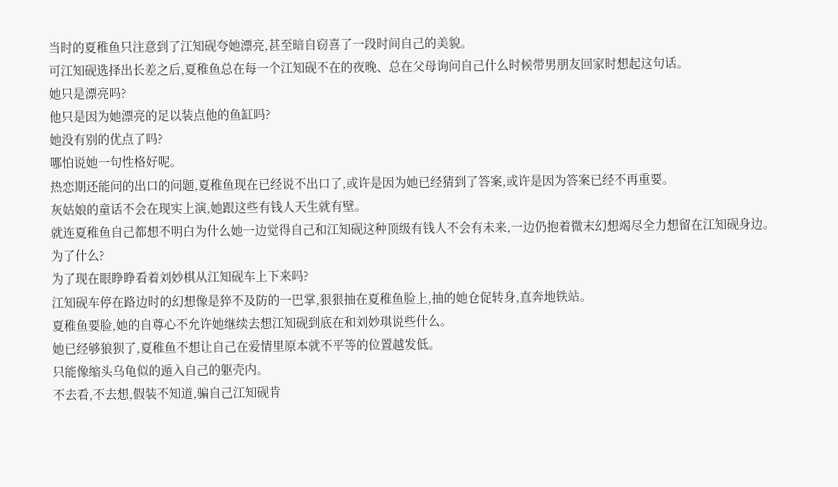当时的夏稚鱼只注意到了江知砚夸她漂亮,甚至暗自窃喜了一段时间自己的美貌。
可江知砚选择出长差之后,夏稚鱼总在每一个江知砚不在的夜晚、总在父母询问自己什么时候带男朋友回家时想起这句话。
她只是漂亮吗?
他只是因为她漂亮的足以装点他的鱼缸吗?
她没有别的优点了吗?
哪怕说她一句性格好呢。
热恋期还能问的出口的问题,夏稚鱼现在已经说不出口了,或许是因为她已经猜到了答案,或许是因为答案已经不再重要。
灰姑娘的童话不会在现实上演,她跟这些有钱人天生就有壁。
就连夏稚鱼自己都想不明白为什么她一边觉得自己和江知砚这种顶级有钱人不会有未来,一边仍抱着微末幻想竭尽全力想留在江知砚身边。
为了什么?
为了现在眼睁睁看着刘妙棋从江知砚车上下来吗?
江知砚车停在路边时的幻想像是猝不及防的一巴掌,狠狠抽在夏稚鱼脸上,抽的她仓促转身,直奔地铁站。
夏稚鱼要脸,她的自尊心不允许她继续去想江知砚到底在和刘妙琪说些什么。
她已经够狼狈了,夏稚鱼不想让自己在爱情里原本就不平等的位置越发低。
只能像缩头乌龟似的遁入自己的躯壳内。
不去看,不去想,假装不知道,骗自己江知砚肯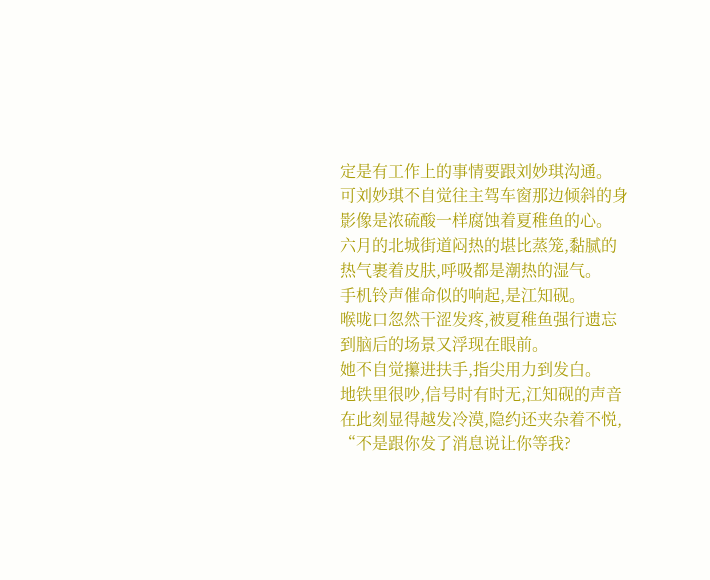定是有工作上的事情要跟刘妙琪沟通。
可刘妙琪不自觉往主驾车窗那边倾斜的身影像是浓硫酸一样腐蚀着夏稚鱼的心。
六月的北城街道闷热的堪比蒸笼,黏腻的热气裹着皮肤,呼吸都是潮热的湿气。
手机铃声催命似的响起,是江知砚。
喉咙口忽然干涩发疼,被夏稚鱼强行遗忘到脑后的场景又浮现在眼前。
她不自觉攥进扶手,指尖用力到发白。
地铁里很吵,信号时有时无,江知砚的声音在此刻显得越发冷漠,隐约还夹杂着不悦,
“不是跟你发了消息说让你等我?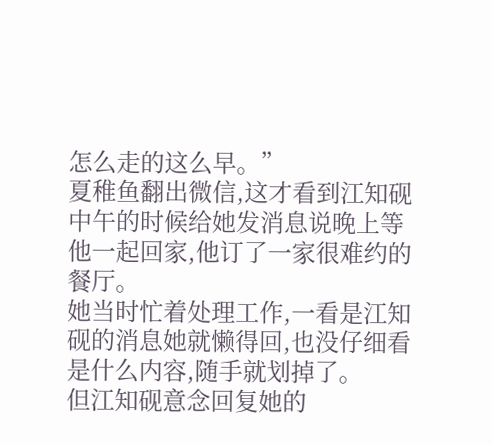怎么走的这么早。”
夏稚鱼翻出微信,这才看到江知砚中午的时候给她发消息说晚上等他一起回家,他订了一家很难约的餐厅。
她当时忙着处理工作,一看是江知砚的消息她就懒得回,也没仔细看是什么内容,随手就划掉了。
但江知砚意念回复她的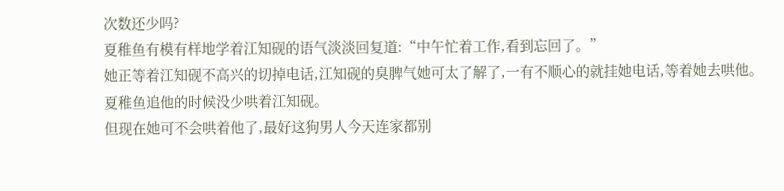次数还少吗?
夏稚鱼有模有样地学着江知砚的语气淡淡回复道:“中午忙着工作,看到忘回了。”
她正等着江知砚不高兴的切掉电话,江知砚的臭脾气她可太了解了,一有不顺心的就挂她电话,等着她去哄他。
夏稚鱼追他的时候没少哄着江知砚。
但现在她可不会哄着他了,最好这狗男人今天连家都别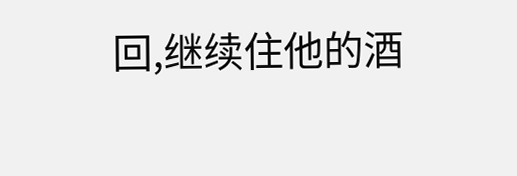回,继续住他的酒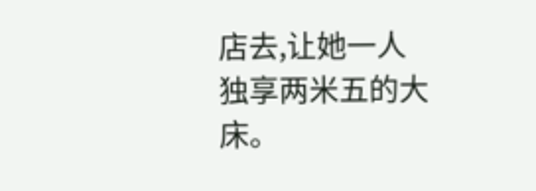店去,让她一人独享两米五的大床。